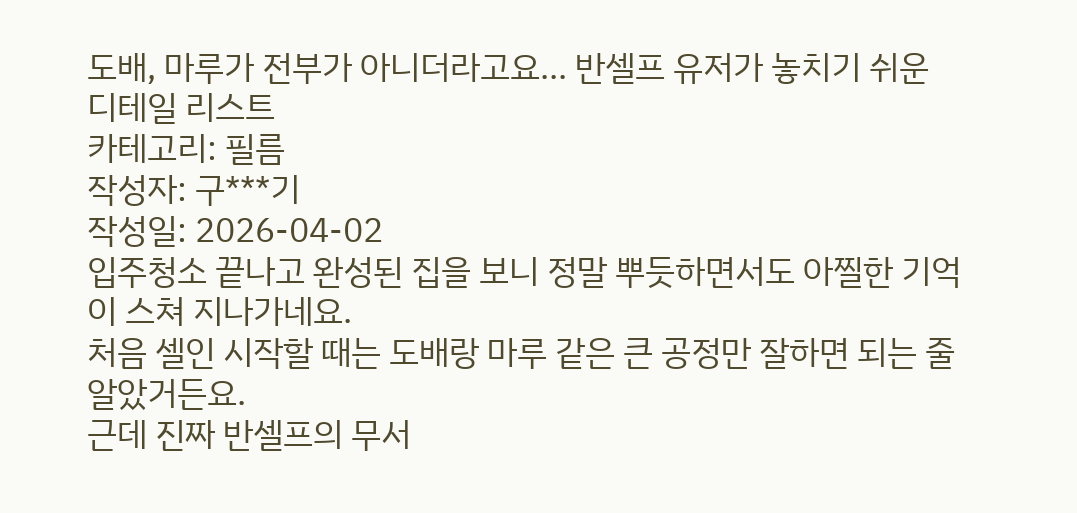도배, 마루가 전부가 아니더라고요... 반셀프 유저가 놓치기 쉬운 디테일 리스트
카테고리: 필름
작성자: 구***기
작성일: 2026-04-02
입주청소 끝나고 완성된 집을 보니 정말 뿌듯하면서도 아찔한 기억이 스쳐 지나가네요.
처음 셀인 시작할 때는 도배랑 마루 같은 큰 공정만 잘하면 되는 줄 알았거든요.
근데 진짜 반셀프의 무서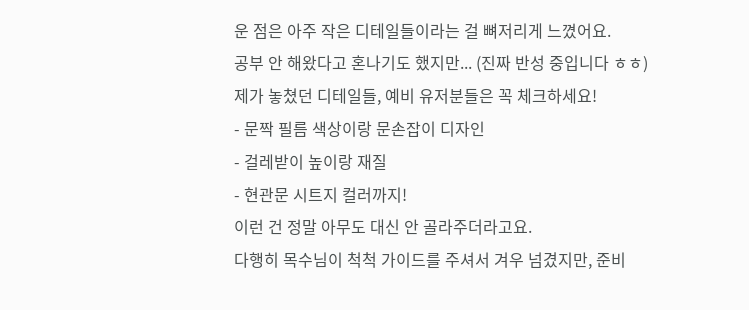운 점은 아주 작은 디테일들이라는 걸 뼈저리게 느꼈어요.
공부 안 해왔다고 혼나기도 했지만... (진짜 반성 중입니다 ㅎㅎ)
제가 놓쳤던 디테일들, 예비 유저분들은 꼭 체크하세요!
- 문짝 필름 색상이랑 문손잡이 디자인
- 걸레받이 높이랑 재질
- 현관문 시트지 컬러까지!
이런 건 정말 아무도 대신 안 골라주더라고요.
다행히 목수님이 척척 가이드를 주셔서 겨우 넘겼지만, 준비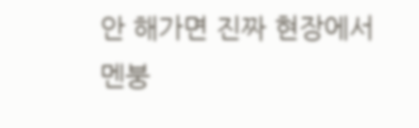안 해가면 진짜 현장에서 멘붕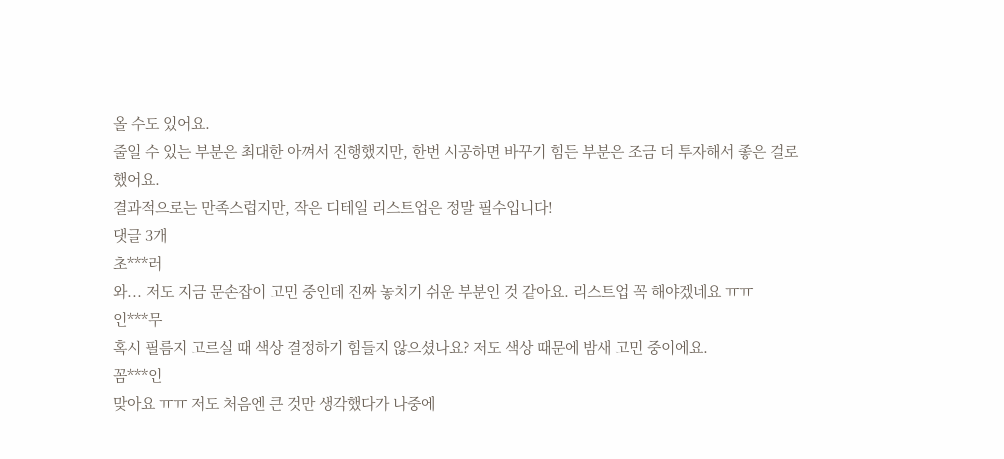올 수도 있어요.
줄일 수 있는 부분은 최대한 아껴서 진행했지만, 한번 시공하면 바꾸기 힘든 부분은 조금 더 투자해서 좋은 걸로 했어요.
결과적으로는 만족스럽지만, 작은 디테일 리스트업은 정말 필수입니다!
댓글 3개
초***러
와... 저도 지금 문손잡이 고민 중인데 진짜 놓치기 쉬운 부분인 것 같아요. 리스트업 꼭 해야겠네요 ㅠㅠ
인***무
혹시 필름지 고르실 때 색상 결정하기 힘들지 않으셨나요? 저도 색상 때문에 밤새 고민 중이에요.
꼼***인
맞아요 ㅠㅠ 저도 처음엔 큰 것만 생각했다가 나중에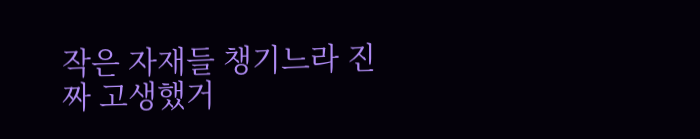작은 자재들 챙기느라 진짜 고생했거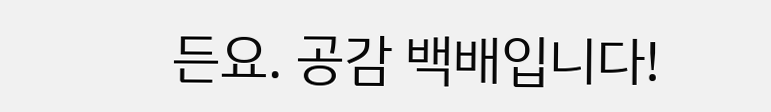든요. 공감 백배입니다!